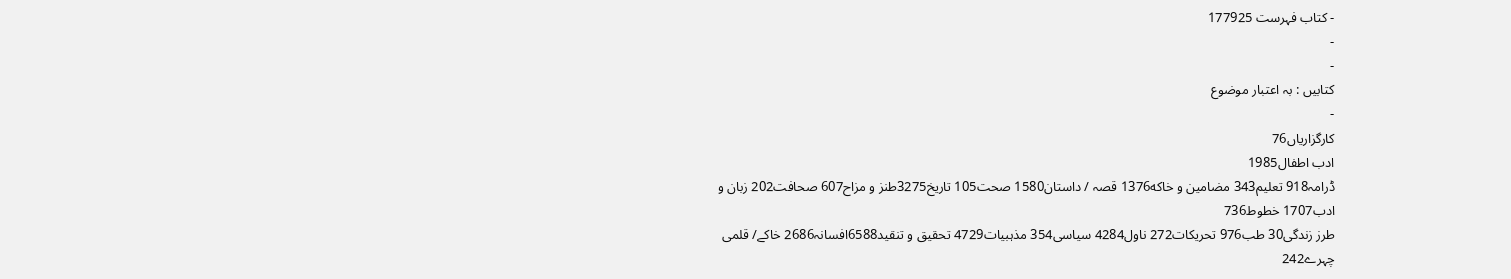- کتاب فہرست 177925
-
-
کتابیں : بہ اعتبار موضوع
-
کارگزاریاں76
ادب اطفال1985
ڈرامہ918 تعلیم343 مضامين و خاكه1376 قصہ / داستان1580 صحت105 تاریخ3275طنز و مزاح607 صحافت202 زبان و ادب1707 خطوط736
طرز زندگی30 طب976 تحریکات272 ناول4284 سیاسی354 مذہبیات4729 تحقیق و تنقید6588افسانہ2686 خاکے/ قلمی چہرے242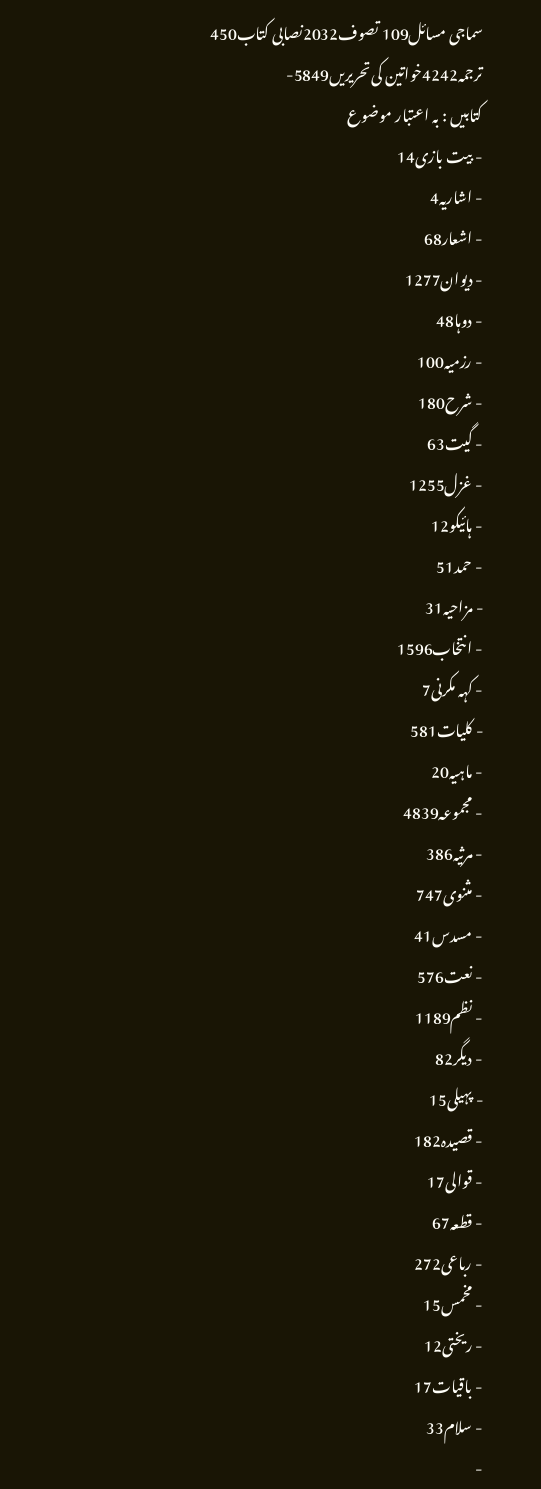سماجی مسائل109 تصوف2032نصابی کتاب450 ترجمہ4242خواتین کی تحریریں5849-
کتابیں : بہ اعتبار موضوع
- بیت بازی14
- اشاریہ4
- اشعار68
- دیوان1277
- دوہا48
- رزمیہ100
- شرح180
- گیت63
- غزل1255
- ہائیکو12
- حمد51
- مزاحیہ31
- انتخاب1596
- کہہ مکرنی7
- کلیات581
- ماہیہ20
- مجموعہ4839
- مرثیہ386
- مثنوی747
- مسدس41
- نعت576
- نظم1189
- دیگر82
- پہیلی15
- قصیدہ182
- قوالی17
- قطعہ67
- رباعی272
- مخمس15
- ریختی12
- باقیات17
- سلام33
-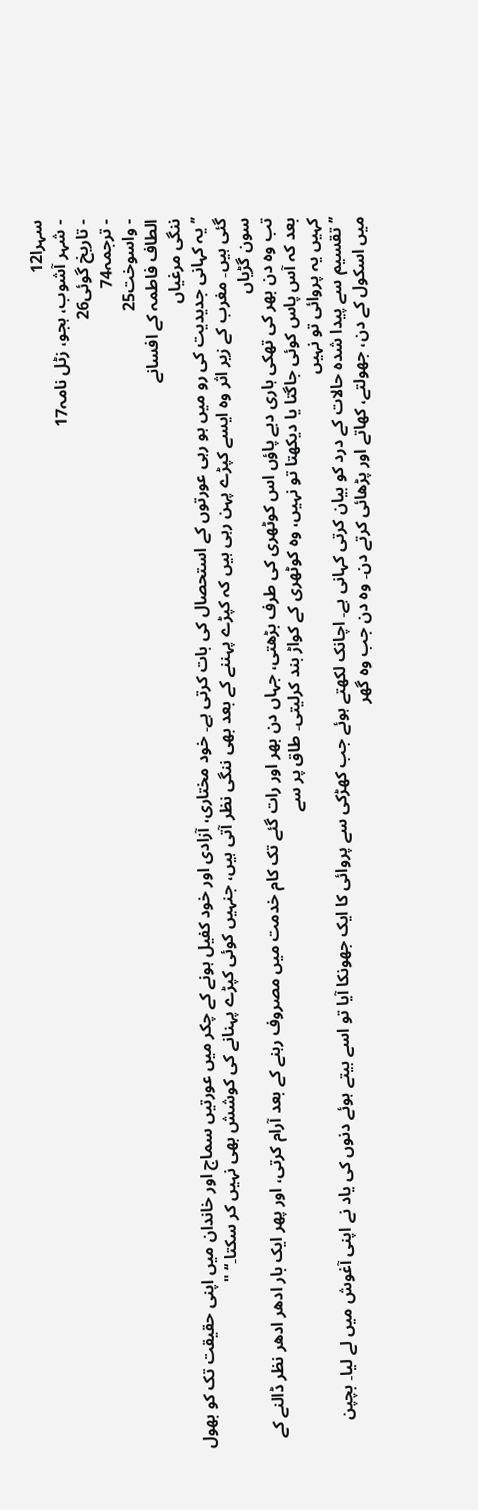سہرا12
- شہر آشوب، ہجو، زٹل نامہ17
- تاریخ گوئی26
- ترجمہ74
- واسوخت25
الطاف فاطمہ کے افسانے
ننگی مرغیاں
’’یہ کہانی جدیدیت کی رو میں ہو رہی عورتوں کے استحصال کی بات کرتی ہے۔ خود مختاری، آزادی اور خود کفیل ہونے کے چکر میں عورتیں سماج اور خاندان میں اپنی حقیقت تک کو بھول گئی ہیں۔ مغرب کے زیر اثر وہ ایسے کپڑے پہن رہی ہیں کہ کپڑے پہننے کے بعد بھی ننگی نظر آتی ہیں، جنہیں کوئی کپڑے پہنانے کی کوشش بھی نہیں کر سکتا۔‘‘ "
سون گڑیاں
تب وہ دن بھر کی تھکی ہاری دبے پاؤں اس کوٹھری کی طرف بڑھتی، جہاں دن بھر اور رات گئے تک کام خدمت میں مصروف رہنے کے بعد آرام کرتی، اور پھر ایک بار ادھر ادھر نظر ڈالنے کے بعد کہ آس پاس کوئی جاگتا یا دیکھتا تو نہیں، وہ کوٹھری کے کواڑ بند کرلیتی۔ طاق پر سے
کہیں یہ پروائی تو نہیں
’’تقسیم سے پیدا شدہ حالات کے درد کو بیان کرتی کہانی ہے۔ اچانک لکھتے ہوئے جب کھڑکی سے پروائی کا ایک جھونکا آیا تو اسے بیتے ہوئے دنوں کی یاد نے اپنی آغوش میں لے لیا۔ بچپن میں اسکول کے دن، جھولتے، کھاتے اور پڑھائی کرتے دن۔ وہ دن جب وہ گھر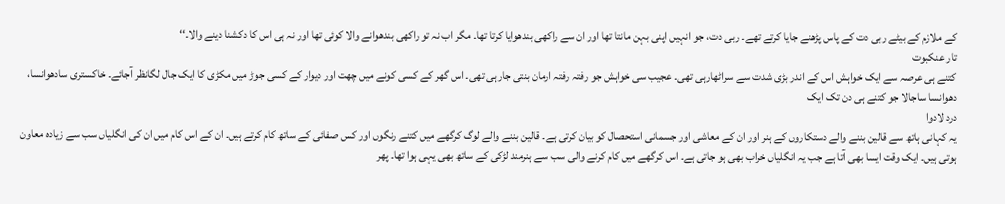کے ملازم کے بیٹے ربی دت کے پاس پڑھنے جایا کرتے تھے۔ ربی دت، جو انہیں اپنی بہن مانتا تھا اور ان سے راکھی بندھوایا کرتا تھا۔ مگر اب نہ تو راکھی بندھوانے والا کوئی تھا اور نہ ہی اس کا دکشنا دینے والا۔‘‘
تار عنکبوت
کتنے ہی عرصہ سے ایک خواہش اس کے اندر بڑی شدت سے سراٹھارہی تھی۔ عجیب سی خواہش جو رفتہ رفتہ ارمان بنتی جارہی تھی۔ اس گھر کے کسی کونے میں چھت اور دیوار کے کسی جوڑ میں مکڑی کا ایک جال لگانظر آجائے۔ خاکستری سادھوانسا، دھوانسا ساجالا جو کتنے ہی دن تک ایک
درد لادوا
یہ کہانی ہاتھ سے قالین بننے والے دستکاروں کے ہنر اور ان کے معاشی اور جسمانی استحصال کو بیان کرتی ہے۔ قالین بننے والے لوگ کرگھے میں کتنے رنگوں اور کس صفائی کے ساتھ کام کرتے ہیں۔ ان کے اس کام میں ان کی انگلیاں سب سے زیادہ معاون ہوتی ہیں۔ ایک وقت ایسا بھی آتا ہے جب یہ انگلیاں خراب بھی ہو جاتی ہے۔ اس کرگھے میں کام کرنے والی سب سے ہنرمند لڑکی کے ساتھ بھی یہی ہوا تھا۔ پھر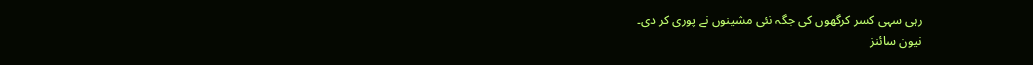رہی سہی کسر کرگھوں کی جگہ نئی مشینوں نے پوری کر دی۔
نیون سائنز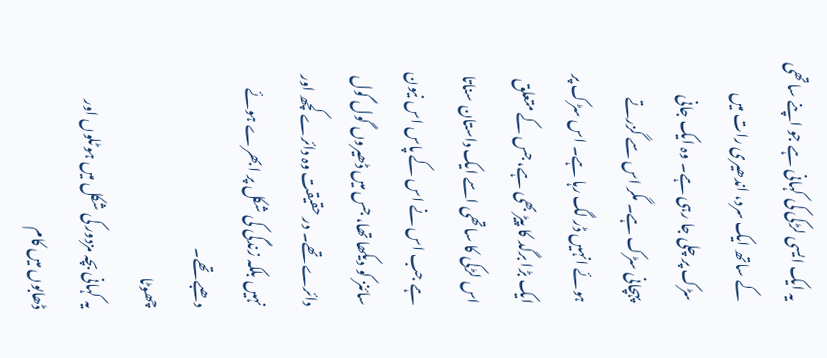یہ ایک ایسی لڑکی کی کہانی ہے جو اپنے ساتھی کے ساتھ ایک سرد، اندھیری رات میں سڑک پر چلی جا رہی ہے۔ وہ ایک جانی پہچانی سڑک ہے۔ مگر اس سے گزرتے ہوئے انہیں ڈر لگ رہا ہے۔ اس سڑک پر ایک بڑا برگد کا پیڑ بھی ہے، جس کے متعلق اس لڑکی کا ساتھی اسے ایک داستان سناتا ہے جب اس نے اس کے پاس اس نیون سائنز کو دیکھا تھا، جس میں ڈھیروں گول گول دائرے تھے۔ در حقیقت وہ دائرے کچھ اور نہیں بلکہ زندگی کی شکل پر ابھرے ہوئے دھبے تھے۔
چھوٹا
یہ کہانی بچہ مزدور کی شکل میں ہوٹلوں اور ڈھابوں میں کام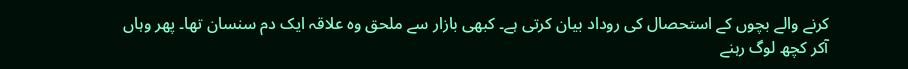کرنے والے بچوں کے استحصال کی روداد بیان کرتی ہے۔ کبھی بازار سے ملحق وہ علاقہ ایک دم سنسان تھا۔ پھر وہاں آکر کچھ لوگ رہنے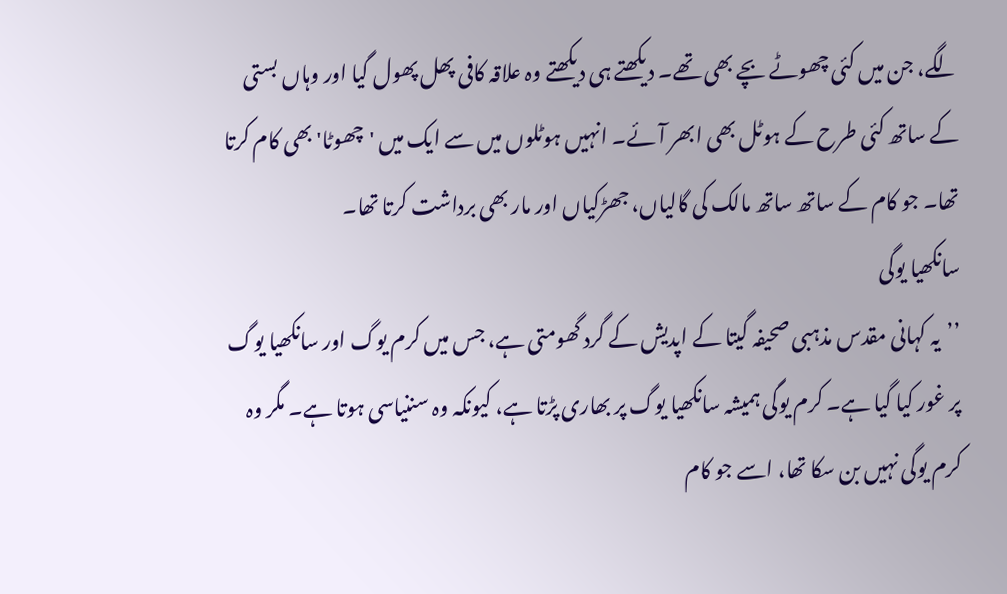لگے، جن میں کئی چھوٹے بچے بھی تھے۔ دیکھتے ہی دیکھتے وہ علاقہ کافی پھل پھول گیا اور وہاں بستی کے ساتھ کئی طرح کے ہوٹل بھی ابھر آئے۔ انہیں ہوٹلوں میں سے ایک میں 'چھوٹا' بھی کام کرتا تھا۔ جو کام کے ساتھ ساتھ مالک کی گالیاں، جھڑکیاں اور مار بھی برداشت کرتا تھا۔
سانکھیا یوگی
’’یہ کہانی مقدس مذہبی صحیفہ گیتا کے اپدیش کے گرد گھومتی ہے، جس میں کرم یوگ اور سانکھیا یوگ پر غور کیا گیا ہے۔ کرم یوگی ہمیشہ سانکھیا یوگ پر بھاری پڑتا ہے، کیونکہ وہ سننیاسی ہوتا ہے۔ مگر وہ کرم یوگی نہیں بن سکا تھا، اسے جو کام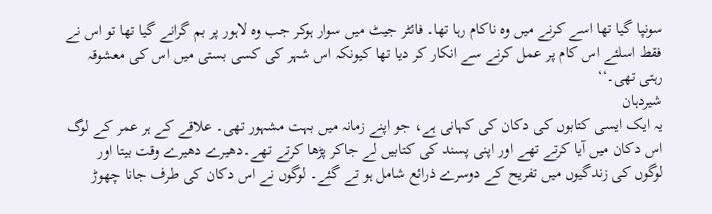سونپا گیا تھا اسے کرنے میں وہ ناکام رہا تھا۔ فائٹر جیٹ میں سوار ہوکر جب وہ لاہور پر بم گرانے گیا تھا تو اس نے فقط اسلئے اس کام پر عمل کرنے سے انکار کر دیا تھا کیونکہ اس شہر کی کسی بستی میں اس کی معشوقہ رہتی تھی۔‘‘
شیردہان
یہ ایک ایسی کتابوں کی دکان کی کہانی ہے، جو اپنے زمانہ میں بہت مشہور تھی۔ علاقے کے ہر عمر کے لوگ اس دکان میں آیا کرتے تھے اور اپنی پسند کی کتابیں لے جاکر پڑھا کرتے تھے۔دھیرے دھیرے وقت بیتا اور لوگوں کی زندگیوں میں تفریح کے دوسرے ذرائع شامل ہو تے گئے۔ لوگوں نے اس دکان کی طرف جانا چھوڑ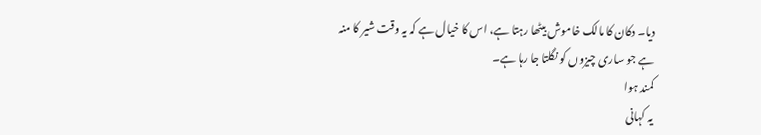دیا۔ دکان کا مالک خاموش بیٹھا رہتا ہے، اس کا خیال ہے کہ یہ وقت شیر کا منہ ہے جو ساری چیزوں کو نگلتا جا رہا ہے۔
کمند ہوا
یہ کہانی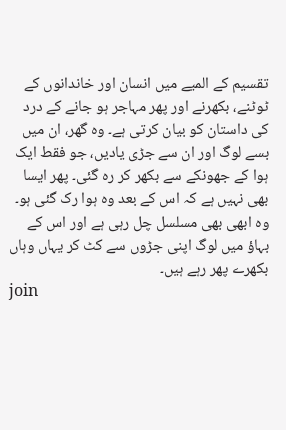تقسیم کے المیے میں انسان اور خاندانوں کے ٹوٹنے، بکھرنے اور پھر مہاجر ہو جانے کے درد کی داستان کو بیان کرتی ہے۔ وہ گھر، ان میں بسے لوگ اور ان سے جڑی یادیں، جو فقط ایک ہوا کے جھونکے سے بکھر کر رہ گئی۔ پھر ایسا بھی نہیں ہے کہ اس کے بعد وہ ہوا رک گئی ہو۔ وہ ابھی بھی مسلسل چل رہی ہے اور اس کے بہاؤ میں لوگ اپنی جڑوں سے کٹ کر یہاں وہاں بکھرے پھر رہے ہیں۔
join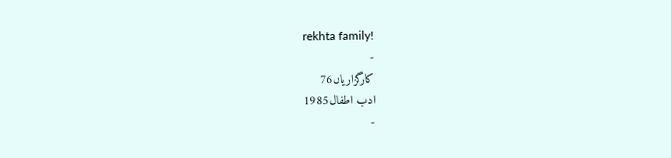rekhta family!
-
کارگزاریاں76
ادب اطفال1985
-